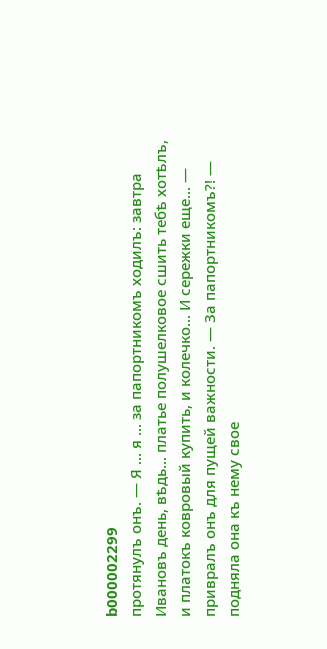b000002299
протянулъ онъ. — Я ... я ... за папортникомъ ходилъ: завтра Ивановъ день, вѣдь... платье полушелковое сшить тебѣ хотѣлъ, и платокъ ковровый купить, и колечко... И сережки еще... — привралъ онъ для пущей важности. — За папортникомъ?! — подняла она къ нему свое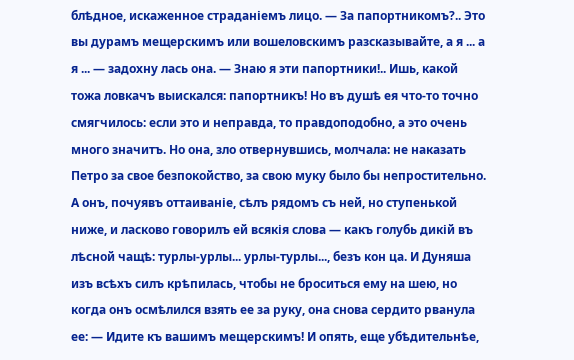блѣдное, искаженное страданіемъ лицо. — За папортникомъ?.. Это вы дурамъ мещерскимъ или вошеловскимъ разсказывайте, а я ... а я ... — задохну лась она. — Знаю я эти папортники!.. Ишь, какой тожа ловкачъ выискался: папортникъ! Но въ душѣ ея что-то точно смягчилось: если это и неправда, то правдоподобно, а это очень много значитъ. Но она, зло отвернувшись, молчала: не наказать Петро за свое безпокойство, за свою муку было бы непростительно. А онъ, почуявъ оттаиваніе, сѣлъ рядомъ съ ней, но ступенькой ниже, и ласково говорилъ ей всякія слова — какъ голубь дикій въ лѣсной чащѣ: турлы-урлы... урлы-турлы..., безъ кон ца. И Дуняша изъ всѣхъ силъ крѣпилась, чтобы не броситься ему на шею, но когда онъ осмѣлился взять ее за руку, она снова сердито рванула ее: — Идите къ вашимъ мещерскимъ! И опять, еще убѣдительнѣе,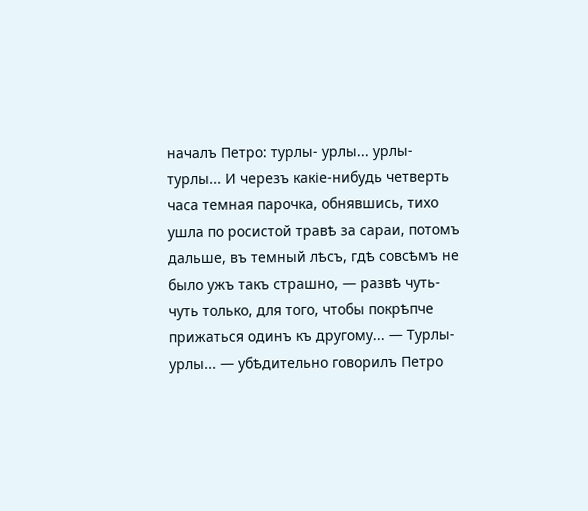началъ Петро: турлы- урлы... урлы-турлы... И черезъ какіе-нибудь четверть часа темная парочка, обнявшись, тихо ушла по росистой травѣ за сараи, потомъ дальше, въ темный лѣсъ, гдѣ совсѣмъ не было ужъ такъ страшно, — развѣ чуть-чуть только, для того, чтобы покрѣпче прижаться одинъ къ другому... — Турлы-урлы... — убѣдительно говорилъ Петро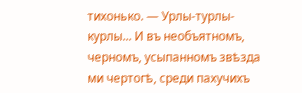тихонько. — Урлы-турлы-курлы... И въ необъятномъ, черномъ, усыпанномъ звѣзда ми чертогѣ, среди пахучихъ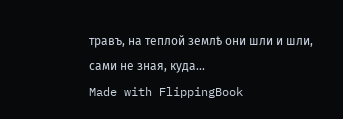травъ, на теплой землѣ они шли и шли, сами не зная, куда...
Made with FlippingBook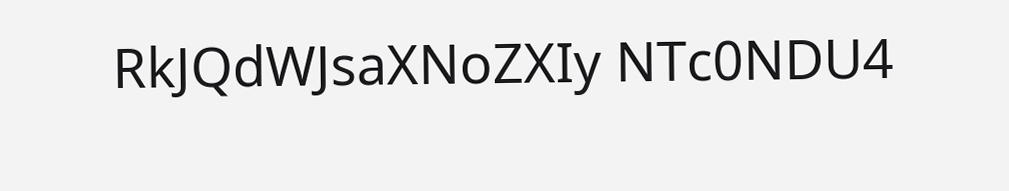RkJQdWJsaXNoZXIy NTc0NDU4